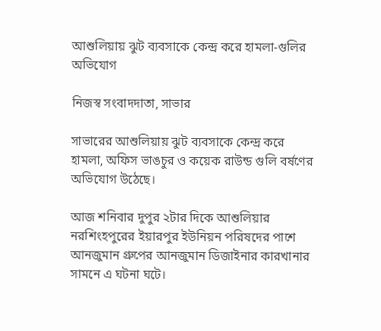আশুলিয়ায় ঝুট ব্যবসাকে কেন্দ্র করে হামলা-গুলির অভিযোগ

নিজস্ব সংবাদদাতা, সাভার

সাভারের আশুলিয়ায় ঝুট ব্যবসাকে কেন্দ্র করে হামলা, অফিস ভাঙচুর ও কয়েক রাউন্ড গুলি বর্ষণের অভিযোগ উঠেছে।

আজ শনিবার দুপুর ২টার দিকে আশুলিয়ার নরশিংহপুরের ইয়ারপুর ইউনিয়ন পরিষদের পাশে আনজুমান গ্রুপের আনজুমান ডিজাইনার কারখানার সামনে এ ঘটনা ঘটে।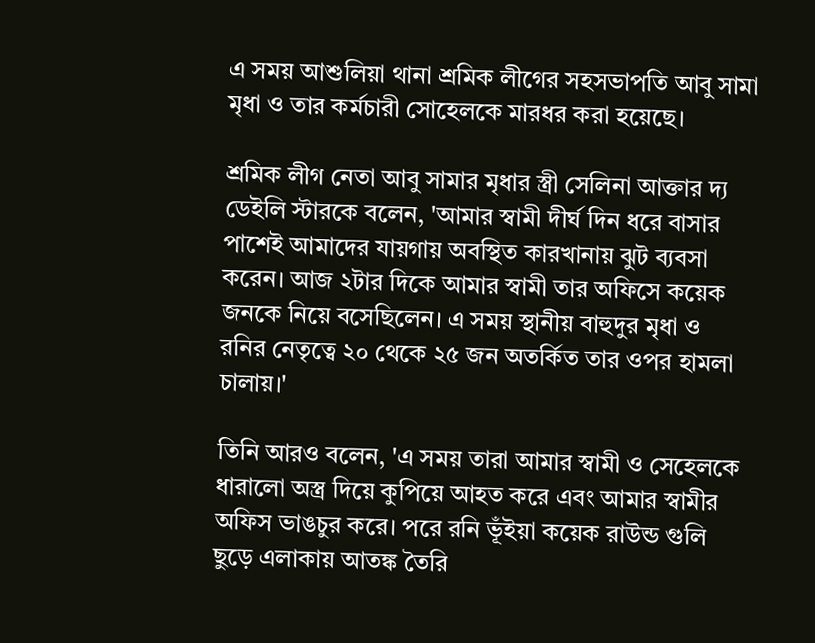এ সময় আশুলিয়া থানা শ্রমিক লীগের সহসভাপতি আবু সামা মৃধা ও তার কর্মচারী সোহেলকে মারধর করা হয়েছে।

শ্রমিক লীগ নেতা আবু সামার মৃধার স্ত্রী সেলিনা আক্তার দ‍্য ডেইলি স্টারকে বলেন, 'আমার স্বামী দীর্ঘ দিন ধরে বাসার পাশেই আমাদের যায়গায় অবস্থিত কারখানায় ঝুট ব্যবসা করেন। আজ ২টার দিকে আমার স্বামী তার অফিসে কয়েক জনকে নিয়ে বসেছিলেন। এ সময় স্থানীয় বাহুদুর মৃধা ও রনির নেতৃত্বে ২০ থেকে ২৫ জন অতর্কিত তার ওপর হামলা চালায়।'

তিনি আরও বলেন, 'এ সময় তারা আমার স্বামী ও সেহেলকে ধারালো অস্ত্র দিয়ে কুপিয়ে আহত করে এবং আমার স্বামীর অফিস ভাঙচুর করে। পরে রনি ভূঁইয়া কয়েক রাউন্ড গুলি ছুড়ে এলাকায় আতঙ্ক তৈরি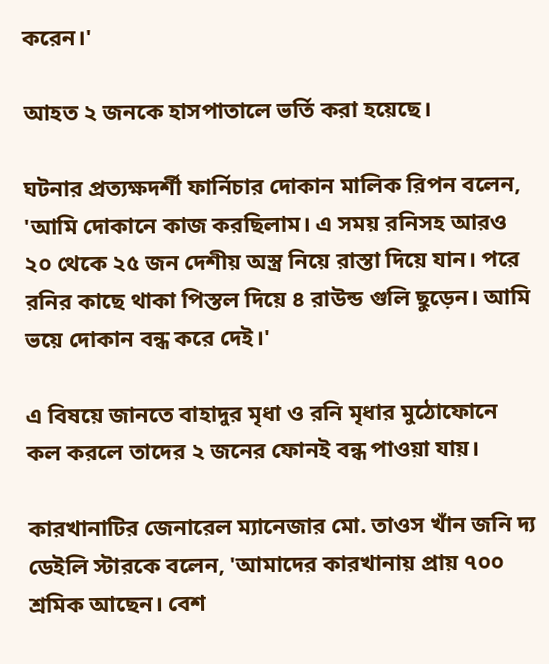করেন।'

আহত ২ জনকে হাসপাতালে ভর্তি করা হয়েছে।

ঘটনার প্রত্যক্ষদর্শী ফার্নিচার দোকান মালিক রিপন বলেন, 'আমি দোকানে কাজ করছিলাম। এ সময় রনিসহ আরও ২০ থেকে ২৫ জন দেশীয় অস্ত্র নিয়ে রাস্তা দিয়ে যান। পরে রনির কাছে থাকা পিস্তল দিয়ে ৪ রাউন্ড গুলি ছুড়েন। আমি ভয়ে দোকান বন্ধ করে দেই।'

এ বিষয়ে জানতে বাহাদুর মৃধা ও রনি মৃধার মুঠোফোনে কল করলে তাদের ২ জনের ফোনই বন্ধ পাওয়া যায়।

কারখানাটির জেনারেল ম্যানেজার মো. তাওস খাঁন জনি দ‍্য ডেইলি স্টারকে বলেন, 'আমাদের কারখানায় প্রায় ৭০০ শ্রমিক আছেন। বেশ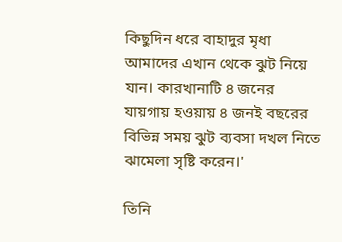কিছুদিন ধরে বাহাদুর মৃধা আমাদের এখান থেকে ঝুট নিয়ে যান। কারখানাটি ৪ জনের যায়গায় হওয়ায় ৪ জনই বছরের বিভিন্ন সময় ঝুট ব‍্যবসা দখল নিতে ঝামেলা সৃষ্টি করেন।'

তিনি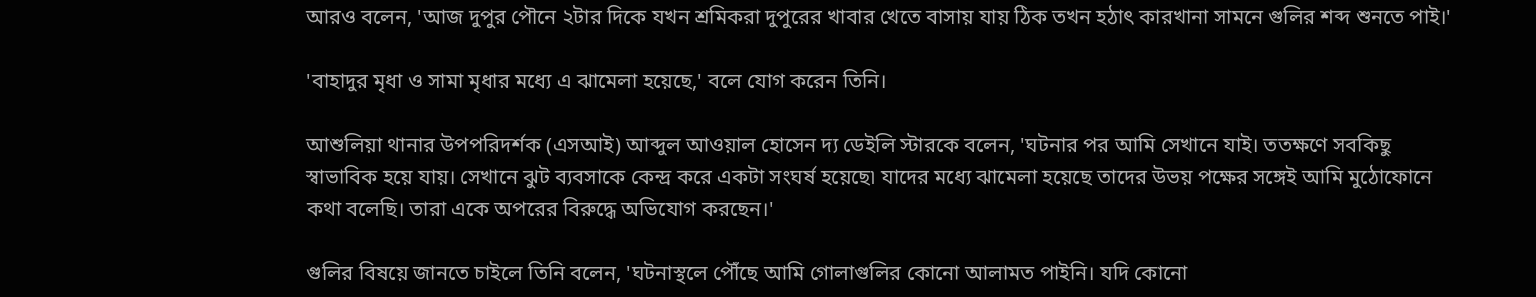আরও বলেন, 'আজ দুপুর পৌনে ২টার দিকে যখন শ্রমিকরা দুপুরের খাবার খেতে বাসায় যায় ঠিক তখন হঠাৎ কারখানা সামনে গুলির শব্দ শুনতে পাই।'

'বাহাদুর মৃধা ও সামা মৃধার মধ্যে এ ঝামেলা হয়েছে,' বলে যোগ করেন তিনি।

আশুলিয়া থানার উপপরিদর্শক (এসআই) আব্দুল আওয়াল হোসেন দ‍্য ডেইলি স্টারকে বলেন, 'ঘটনার পর আমি সেখানে যাই। ততক্ষণে সবকিছু স্বাভাবিক হয়ে যায়। সেখানে ঝুট ব্যবসাকে কেন্দ্র করে একটা সংঘর্ষ হয়েছে৷ যাদের মধ্যে ঝামেলা হয়েছে তাদের উভয় পক্ষের সঙ্গেই আমি মুঠোফোনে কথা বলেছি। তারা একে অপরের বিরুদ্ধে অভিযোগ করছেন।'

গুলির বিষয়ে জানতে চাইলে তিনি বলেন, 'ঘটনাস্থলে পৌঁছে আমি গোলাগুলির কোনো আলামত পাইনি। যদি কোনো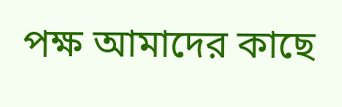পক্ষ আমাদের কাছে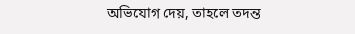অভিযোগ দেয়, তাহলে তদন্ত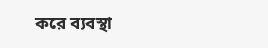করে ব্যবস্থা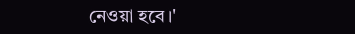নেওয়া হবে।'